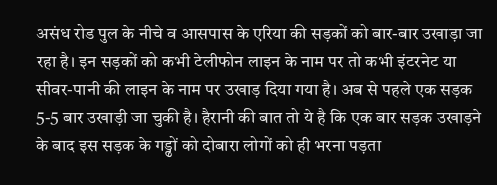असंध रोड पुल के नीचे व आसपास के एरिया की सड़कों को बार-बार उखाड़ा जा रहा है। इन सड़कों को कभी टेलीफोन लाइन के नाम पर तो कभी इंटरनेट या सीवर-पानी की लाइन के नाम पर उखाड़ दिया गया है। अब से पहले एक सड़क 5-5 बार उखाड़ी जा चुकी है। हैरानी की बात तो ये है कि एक बार सड़क उखाड़ने के बाद इस सड़क के गड्ढों को दोबारा लोगों को ही भरना पड़ता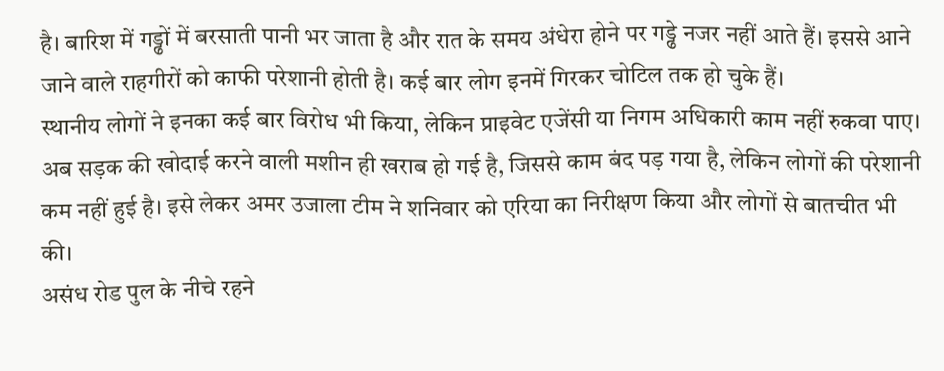है। बारिश में गड्ढों में बरसाती पानी भर जाता है और रात के समय अंधेरा होने पर गड्ढे नजर नहीं आते हैं। इससे आने जाने वाले राहगीरों को काफी परेशानी होती है। कई बार लोग इनमें गिरकर चोटिल तक हो चुके हैं।
स्थानीय लोगों ने इनका कई बार विरोध भी किया, लेकिन प्राइवेट एजेंसी या निगम अधिकारी काम नहीं रुकवा पाए। अब सड़क की खोदाई करने वाली मशीन ही खराब हो गई है, जिससे काम बंद पड़ गया है, लेकिन लोगों की परेशानी कम नहीं हुई है। इसे लेकर अमर उजाला टीम ने शनिवार को एरिया का निरीक्षण किया और लोगों से बातचीत भी की।
असंध रोड पुल के नीचे रहने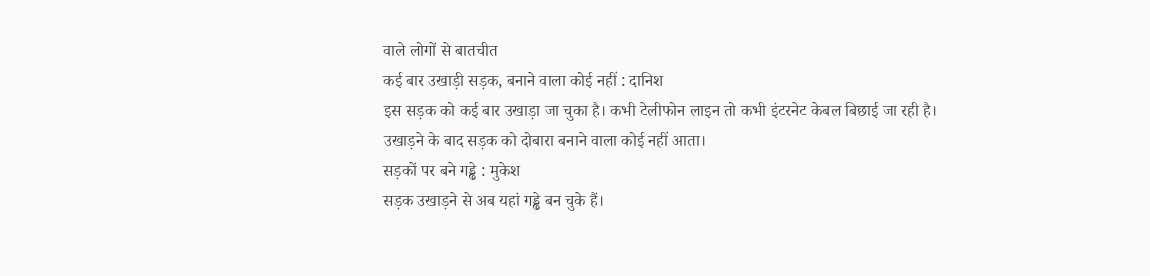वाले लोगों से बातचीत
कई बार उखाड़ी सड़क, बनाने वाला कोई नहीं : दानिश
इस सड़क को कई बार उखाड़ा जा चुका है। कभी टेलीफोन लाइन तो कभी इंटरनेट केबल बिछाई जा रही है। उखाड़ने के बाद सड़क को दोबारा बनाने वाला कोई नहीं आता।
सड़कों पर बने गड्ढे : मुकेश
सड़क उखाड़ने से अब यहां गड्ढे बन चुके हैं।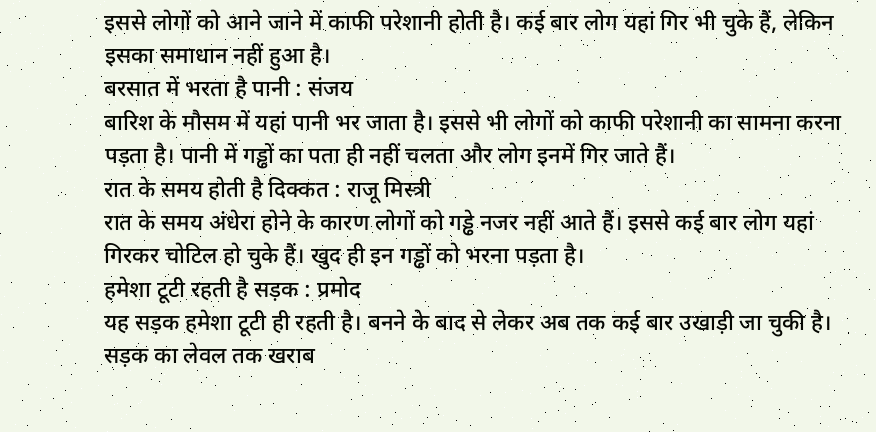इससे लोगों को आने जाने में काफी परेशानी होती है। कई बार लोग यहां गिर भी चुके हैं, लेकिन इसका समाधान नहीं हुआ है।
बरसात में भरता है पानी : संजय
बारिश के मौसम में यहां पानी भर जाता है। इससे भी लोगों को काफी परेशानी का सामना करना पड़ता है। पानी में गड्ढों का पता ही नहीं चलता और लोग इनमें गिर जाते हैं।
रात के समय होती है दिक्कत : राजू मिस्त्री
रात के समय अंधेरा होने के कारण लोगों को गड्ढे नजर नहीं आते हैं। इससे कई बार लोग यहां गिरकर चोटिल हो चुके हैं। खुद ही इन गड्ढों को भरना पड़ता है।
हमेशा टूटी रहती है सड़क : प्रमोद
यह सड़क हमेशा टूटी ही रहती है। बनने के बाद से लेकर अब तक कई बार उखाड़ी जा चुकी है। सड़क का लेवल तक खराब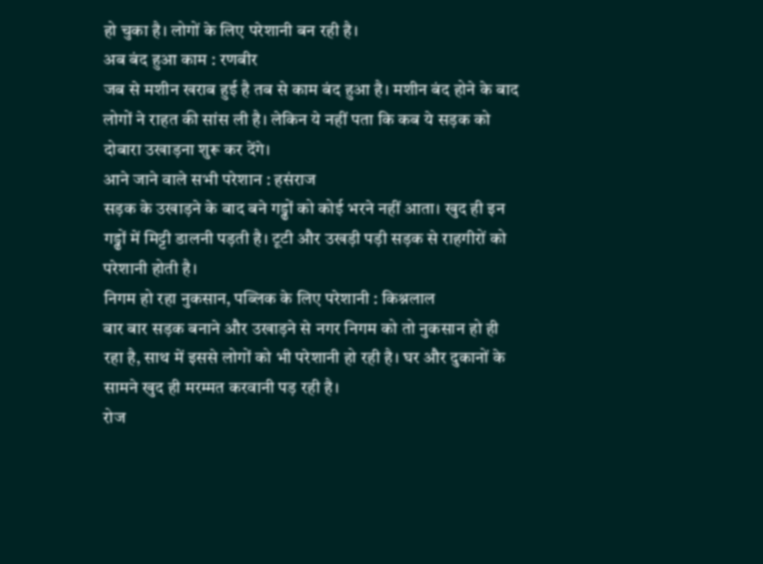हो चुका है। लोगों के लिए परेशानी बन रही है।
अब बंद हुआ काम : रणबीर
जब से मशीन खराब हुई है तब से काम बंद हुआ है। मशीन बंद होने के बाद लोगों ने राहत की सांस ली है। लेकिन ये नहीं पता कि कब ये सड़क को दोबारा उखाड़ना शुरू कर देंगे।
आने जाने वाले सभी परेशान : हसंराज
सड़क के उखाड़ने के बाद बने गड्ढों को कोई भरने नहीं आता। खुद ही इन गड्ढों में मिट्टी डालनी पड़ती है। टूटी और उखड़ी पड़ी सड़क से राहगीरों को परेशानी होती है।
निगम हो रहा नुकसान, पब्लिक के लिए परेशानी : किश्नलाल
बार बार सड़क बनाने और उखाड़ने से नगर निगम को तो नुकसान हो ही रहा है, साथ में इससे लोगों को भी परेशानी हो रही है। घर और दुकानों के सामने खुद ही मरम्मत करवानी पड़ रही है।
रोज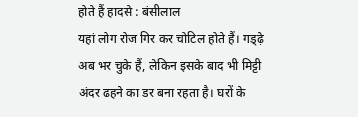होते हैं हादसे : बंसीलाल
यहां लोग रोज गिर कर चोटिल होते हैं। गड्ढ़े अब भर चुके हैं, लेकिन इसके बाद भी मिट्टी अंदर ढहने का डर बना रहता है। घरों के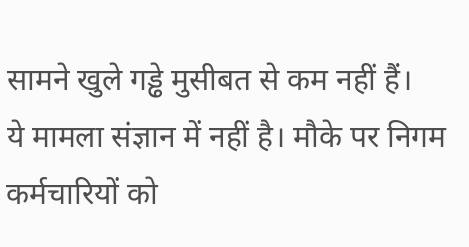सामने खुले गड्ढे मुसीबत से कम नहीं हैं।
ये मामला संज्ञान में नहीं है। मौके पर निगम कर्मचारियों को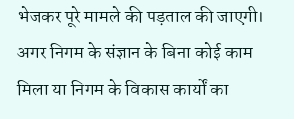भेजकर पूरे मामले की पड़ताल की जाएगी। अगर निगम के संज्ञान के बिना कोई काम मिला या निगम के विकास कार्यों का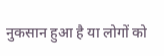नुकसान हुआ है या लोगों को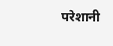परेशानी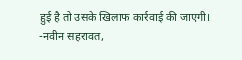हुई है तो उसके खिलाफ कार्रवाई की जाएगी।
-नवीन सहरावत,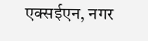एक्सईएन, नगर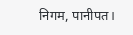निगम, पानीपत।